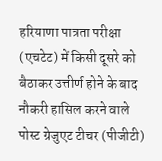हरियाणा पात्रता परीक्षा (एचटेट) में किसी दूसरे को बैठाकर उत्तीर्ण होने के बाद नौकरी हासिल करने वाले पोस्ट ग्रेजुएट टीचर (पीजीटी)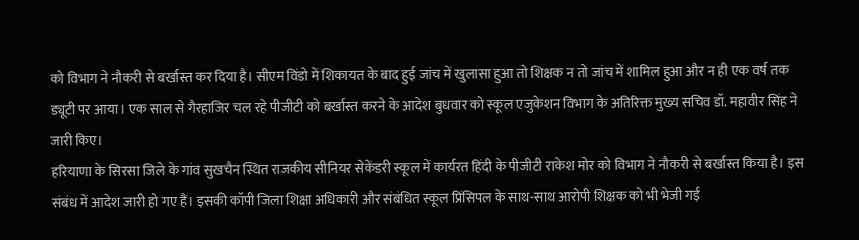को विभाग ने नौकरी से बर्खास्त कर दिया है। सीएम विंडो में शिकायत के बाद हुई जांच में खुलासा हुआ तो शिक्षक न तो जांच में शामिल हुआ और न ही एक वर्ष तक ड्यूटी पर आया। एक साल से गैरहाजिर चल रहे पीजीटी को बर्खास्त करने के आदेश बुधवार को स्कूल एजुकेशन विभाग के अतिरिक्त मुख्य सचिव डॉ. महावीर सिंह ने जारी किए।
हरियाणा के सिरसा जिले के गांव सुखचैन स्थित राजकीय सीनियर सेकेंडरी स्कूल में कार्यरत हिंदी के पीजीटी राकेश मोर को विभाग ने नौकरी से बर्खास्त किया है। इस संबंध में आदेश जारी हो गए हैं। इसकी कॉपी जिला शिक्षा अधिकारी और संबंधित स्कूल प्रिंसिपल के साथ-साथ आरोपी शिक्षक को भी भेजी गई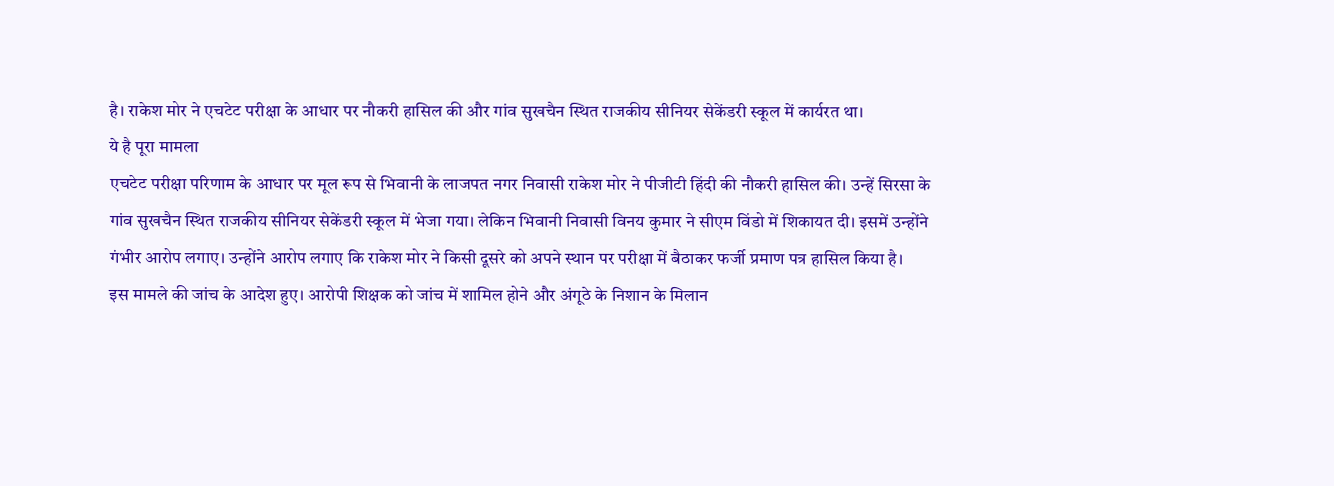है। राकेश मोर ने एचटेट परीक्षा के आधार पर नौकरी हासिल की और गांव सुखचैन स्थित राजकीय सीनियर सेकेंडरी स्कूल में कार्यरत था।
ये है पूरा मामला
एचटेट परीक्षा परिणाम के आधार पर मूल रूप से भिवानी के लाजपत नगर निवासी राकेश मोर ने पीजीटी हिंदी की नौकरी हासिल की। उन्हें सिरसा के गांव सुखचैन स्थित राजकीय सीनियर सेकेंडरी स्कूल में भेजा गया। लेकिन भिवानी निवासी विनय कुमार ने सीएम विंडो में शिकायत दी। इसमें उन्होंने गंभीर आरोप लगाए। उन्होंने आरोप लगाए कि राकेश मोर ने किसी दूसरे को अपने स्थान पर परीक्षा में बैठाकर फर्जी प्रमाण पत्र हासिल किया है।
इस मामले की जांच के आदेश हुए। आरोपी शिक्षक को जांच में शामिल होने और अंगूठे के निशान के मिलान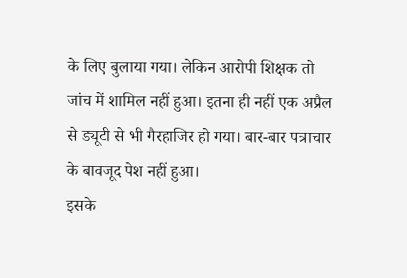के लिए बुलाया गया। लेकिन आरोपी शिक्षक तो जांच में शामिल नहीं हुआ। इतना ही नहीं एक अप्रैल से ड्यूटी से भी गैरहाजिर हो गया। बार-बार पत्राचार के बावजूद पेश नहीं हुआ।
इसके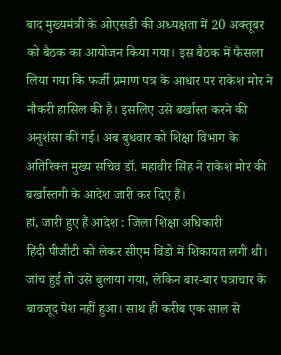बाद मुख्यमंत्री के ओएसडी की अध्यक्षता में 20 अक्तूबर को बैठक का आयोजन किया गया। इस बैठक में फैसला लिया गया कि फर्जी प्रमाण पत्र के आधार पर राकेश मोर ने नौकरी हासिल की है। इसलिए उसे बर्खास्त करने की अनुशंसा की गई। अब बुधवार को शिक्षा विभाग के अतिरिक्त मुख्य सचिव डॉ. महावीर सिंह ने राकेश मोर की बर्खास्तगी के आदेश जारी कर दिए हैं।
हां, जारी हुए हैं आदेश : जिला शिक्षा अधिकारी
हिंदी पीजीटी को लेकर सीएम विंडो में शिकायत लगी थी। जांच हुई तो उसे बुलाया गया, लेकिन बार-बार पत्राचार के बावजूद पेश नहीं हुआ। साथ ही करीब एक साल से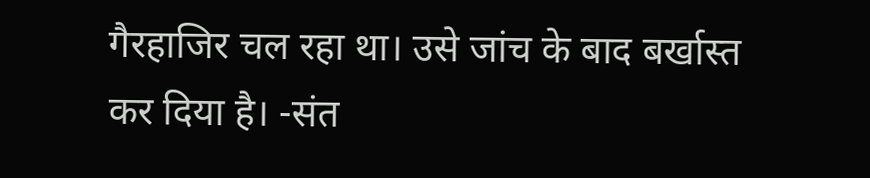गैरहाजिर चल रहा था। उसे जांच के बाद बर्खास्त कर दिया है। -संत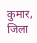कुमार, जिला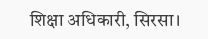शिक्षा अधिकारी, सिरसा।